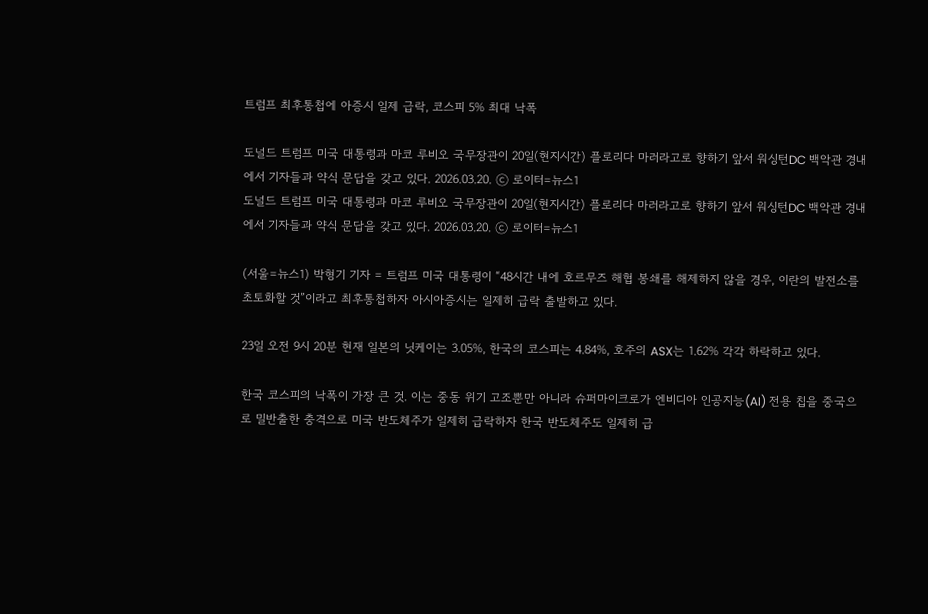트럼프 최후통첩에 아증시 일제 급락, 코스피 5% 최대 낙폭

도널드 트럼프 미국 대통령과 마코 루비오 국무장관이 20일(현지시간) 플로리다 마러라고로 향하기 앞서 워싱턴DC 백악관 경내에서 기자들과 약식 문답을 갖고 있다. 2026.03.20. ⓒ 로이터=뉴스1
도널드 트럼프 미국 대통령과 마코 루비오 국무장관이 20일(현지시간) 플로리다 마러라고로 향하기 앞서 워싱턴DC 백악관 경내에서 기자들과 약식 문답을 갖고 있다. 2026.03.20. ⓒ 로이터=뉴스1

(서울=뉴스1) 박형기 기자 = 트럼프 미국 대통령이 “48시간 내에 호르무즈 해협 봉쇄를 해제하지 않을 경우, 이란의 발전소를 초토화할 것”이라고 최후통첩하자 아시아증시는 일제히 급락 출발하고 있다.

23일 오전 9시 20분 현재 일본의 닛케이는 3.05%, 한국의 코스피는 4.84%, 호주의 ASX는 1.62% 각각 하락하고 있다.

한국 코스피의 낙폭이 가장 큰 것. 이는 중동 위기 고조뿐만 아니라 슈퍼마이크로가 엔비디아 인공지능(AI) 전용 칩을 중국으로 밀반출한 충격으로 미국 반도체주가 일제히 급락하자 한국 반도체주도 일제히 급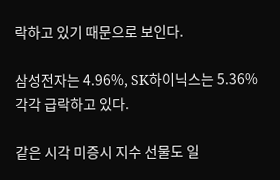락하고 있기 때문으로 보인다.

삼성전자는 4.96%, SK하이닉스는 5.36% 각각 급락하고 있다.

같은 시각 미증시 지수 선물도 일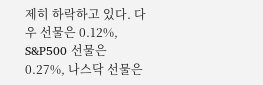제히 하락하고 있다. 다우 선물은 0.12%, S&P500 선물은 0.27%, 나스닥 선물은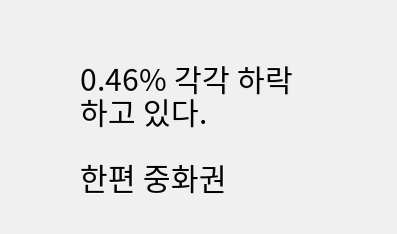0.46% 각각 하락하고 있다.

한편 중화권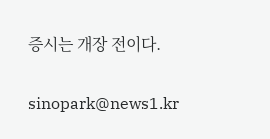증시는 개장 전이다.

sinopark@news1.kr